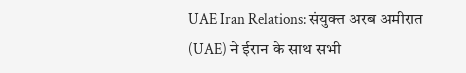UAE Iran Relations: संयुक्त अरब अमीरात (UAE) ने ईरान के साथ सभी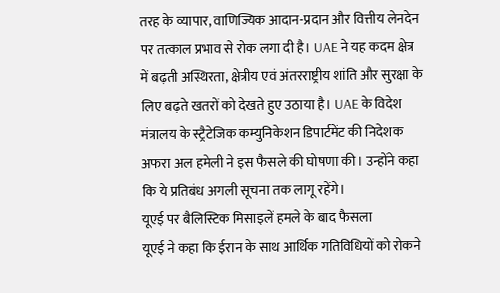तरह के व्यापार, वाणिज्यिक आदान-प्रदान और वित्तीय लेनदेन पर तत्काल प्रभाव से रोक लगा दी है। UAE ने यह कदम क्षेत्र में बढ़ती अस्थिरता, क्षेत्रीय एवं अंतरराष्ट्रीय शांति और सुरक्षा के लिए बढ़ते खतरों को देखते हुए उठाया है। UAE के विदेश मंत्रालय के स्ट्रैटेजिक कम्युनिकेशन डिपार्टमेंट की निदेशक अफरा अल हमेली ने इस फैसले की घोषणा की। उन्होंने कहा कि ये प्रतिबंध अगली सूचना तक लागू रहेंगे।
यूएई पर बैलिस्टिक मिसाइलें हमले के बाद फैसला
यूएई ने कहा कि ईरान के साथ आर्थिक गतिविधियों को रोकने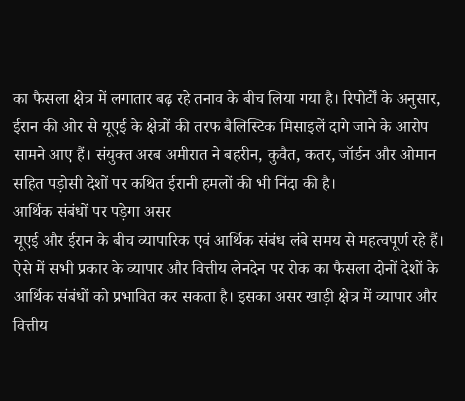का फैसला क्षेत्र में लगातार बढ़ रहे तनाव के बीच लिया गया है। रिपोर्टों के अनुसार, ईरान की ओर से यूएई के क्षेत्रों की तरफ बैलिस्टिक मिसाइलें दागे जाने के आरोप सामने आए हैं। संयुक्त अरब अमीरात ने बहरीन, कुवैत, कतर, जॉर्डन और ओमान सहित पड़ोसी देशों पर कथित ईरानी हमलों की भी निंदा की है।
आर्थिक संबंधों पर पड़ेगा असर
यूएई और ईरान के बीच व्यापारिक एवं आर्थिक संबंध लंबे समय से महत्वपूर्ण रहे हैं। ऐसे में सभी प्रकार के व्यापार और वित्तीय लेनदेन पर रोक का फैसला दोनों देशों के आर्थिक संबंधों को प्रभावित कर सकता है। इसका असर खाड़ी क्षेत्र में व्यापार और वित्तीय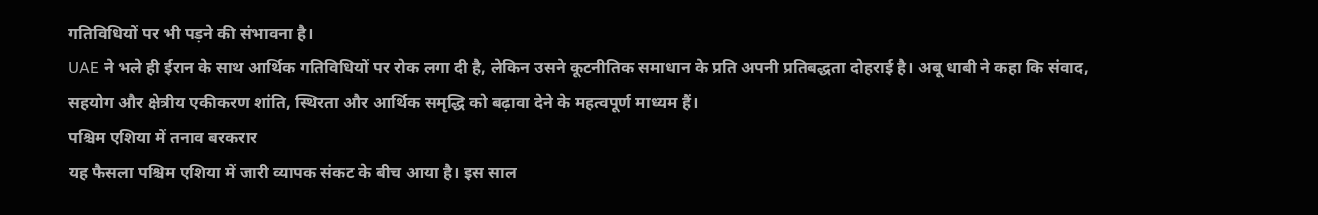गतिविधियों पर भी पड़ने की संभावना है।
UAE ने भले ही ईरान के साथ आर्थिक गतिविधियों पर रोक लगा दी है, लेकिन उसने कूटनीतिक समाधान के प्रति अपनी प्रतिबद्धता दोहराई है। अबू धाबी ने कहा कि संवाद, सहयोग और क्षेत्रीय एकीकरण शांति, स्थिरता और आर्थिक समृद्धि को बढ़ावा देने के महत्वपूर्ण माध्यम हैं।
पश्चिम एशिया में तनाव बरकरार
यह फैसला पश्चिम एशिया में जारी व्यापक संकट के बीच आया है। इस साल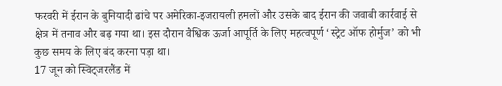फरवरी में ईरान के बुनियादी ढांचे पर अमेरिका-इजरायली हमलों और उसके बाद ईरान की जवाबी कार्रवाई से क्षेत्र में तनाव और बढ़ गया था। इस दौरान वैश्विक ऊर्जा आपूर्ति के लिए महत्वपूर्ण ‘स्ट्रेट ऑफ होर्मुज’ को भी कुछ समय के लिए बंद करना पड़ा था।
17 जून को स्विट्जरलैंड में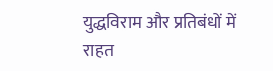युद्धविराम और प्रतिबंधों में राहत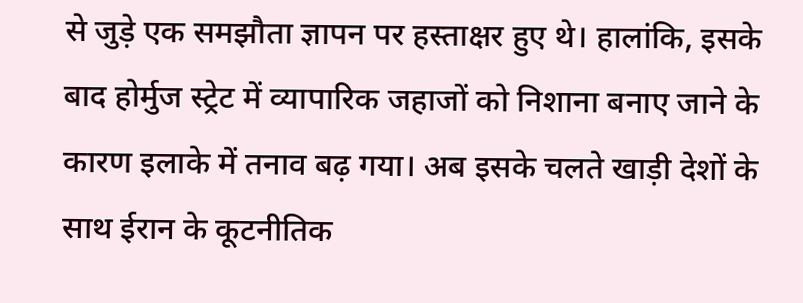से जुड़े एक समझौता ज्ञापन पर हस्ताक्षर हुए थे। हालांकि, इसके बाद होर्मुज स्ट्रेट में व्यापारिक जहाजों को निशाना बनाए जाने के कारण इलाके में तनाव बढ़ गया। अब इसके चलते खाड़ी देशों के साथ ईरान के कूटनीतिक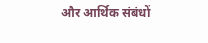और आर्थिक संबंधों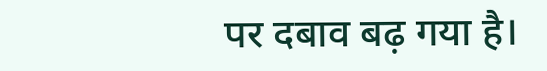पर दबाव बढ़ गया है।